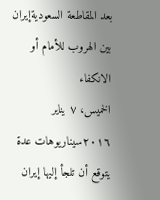بعد المقاطعة السعوديةإيران بين الهروب للأمام أو الانكفاء
الخميس، ٧ يناير ٢٠١٦سيناريوهات عدة يتوقع أن تلجأ إليها إيران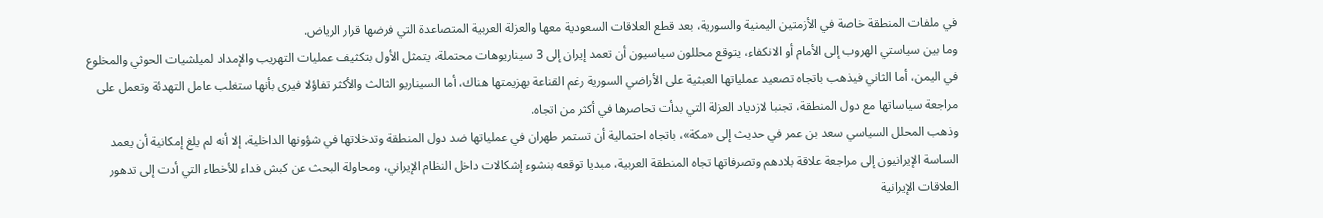في ملفات المنطقة خاصة في الأزمتين اليمنية والسورية، بعد قطع العلاقات السعودية معها والعزلة العربية المتصاعدة التي فرضها قرار الرياض.
وما بين سياستي الهروب إلى الأمام أو الانكفاء، يتوقع محللون سياسيون أن تعمد إيران إلى 3 سيناريوهات محتملة، يتمثل الأول بتكثيف عمليات التهريب والإمداد لميلشيات الحوثي والمخلوع في اليمن، أما الثاني فيذهب باتجاه تصعيد عملياتها العبثية على الأراضي السورية رغم القناعة بهزيمتها هناك، أما السيناريو الثالث والأكثر تفاؤلا فيرى بأنها ستغلب عامل التهدئة وتعمل على مراجعة سياساتها مع دول المنطقة، تجنبا لازدياد العزلة التي بدأت تحاصرها في أكثر من اتجاه.
وذهب المحلل السياسي سعد بن عمر في حديث إلى «مكة»، باتجاه احتمالية أن تستمر طهران في عملياتها ضد دول المنطقة وتدخلاتها في شؤونها الداخلية، إلا أنه لم يلغ إمكانية أن يعمد الساسة الإيرانيون إلى مراجعة علاقة بلادهم وتصرفاتها تجاه المنطقة العربية، مبديا توقعه بنشوء إشكالات داخل النظام الإيراني، ومحاولة البحث عن كبش فداء للأخطاء التي أدت إلى تدهور العلاقات الإيرانية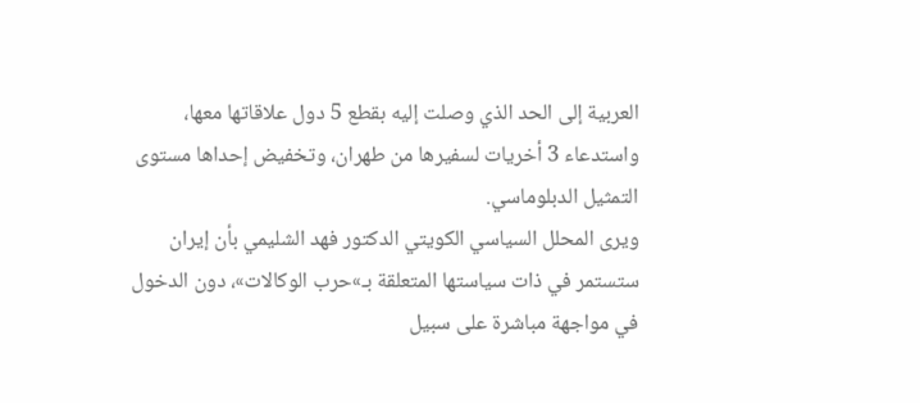العربية إلى الحد الذي وصلت إليه بقطع 5 دول علاقاتها معها، واستدعاء 3 أخريات لسفيرها من طهران، وتخفيض إحداها مستوى التمثيل الدبلوماسي.
ويرى المحلل السياسي الكويتي الدكتور فهد الشليمي بأن إيران ستستمر في ذات سياستها المتعلقة بـ»حرب الوكالات»، دون الدخول في مواجهة مباشرة على سبيل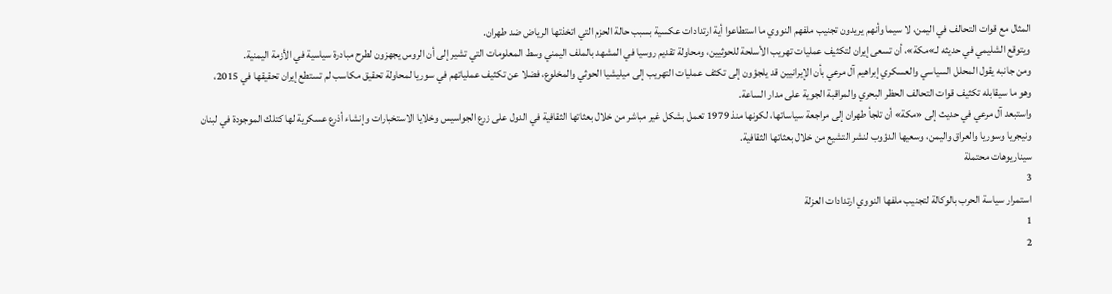المثال مع قوات التحالف في اليمن، لا سيما وأنهم يريدون تجنيب ملفهم النووي ما استطاعوا أية ارتدادات عكسية بسبب حالة الحزم التي اتخذتها الرياض ضد طهران.
ويتوقع الشليمي في حديثه لـ»مكة»، أن تسعى إيران لتكثيف عمليات تهريب الأسلحة للحوثيين، ومحاولة تقديم روسيا في المشهد بالملف اليمني وسط المعلومات التي تشير إلى أن الروس يجهزون لطرح مبادرة سياسية في الأزمة اليمنية.
ومن جانبه يقول المحلل السياسي والعسكري إبراهيم آل مرعي بأن الإيرانيين قد يلجؤون إلى تكثف عمليات التهريب إلى ميليشيا الحوثي والمخلوع، فضلا عن تكثيف عملياتهم في سوريا لمحاولة تحقيق مكاسب لم تستطع إيران تحقيقها في 2015، وهو ما سيقابله تكثيف قوات التحالف الحظر البحري والمراقبة الجوية على مدار الساعة.
واستبعد آل مرعي في حديث إلى «مكة» أن تلجأ طهران إلى مراجعة سياساتها، لكونها منذ 1979 تعمل بشكل غير مباشر من خلال بعثاتها الثقافية في الدول على زرع الجواسيس وخلايا الاستخبارات وإنشاء أذرع عسكرية لها كتلك الموجودة في لبنان ونيجريا وسوريا والعراق واليمن، وسعيها الدؤوب لنشر التشيع من خلال بعثاتها الثقافية.
سيناريوهات محتملة
3
استمرار سياسة الحرب بالوكالة لتجنيب ملفها النووي ارتدادات العزلة
1
2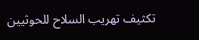تكثيف تهريب السلاح للحوثيين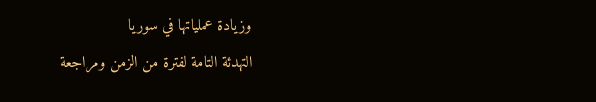وزيادة عملياتها في سوريا
التهدئة التامة لفترة من الزمن ومراجعة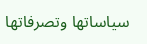سياساتها وتصرفاتها